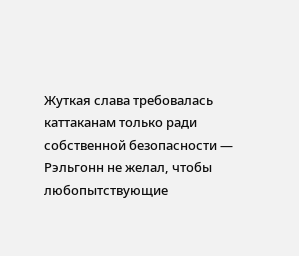Жуткая слава требовалась каттаканам только ради собственной безопасности — Рэльгонн не желал, чтобы любопытствующие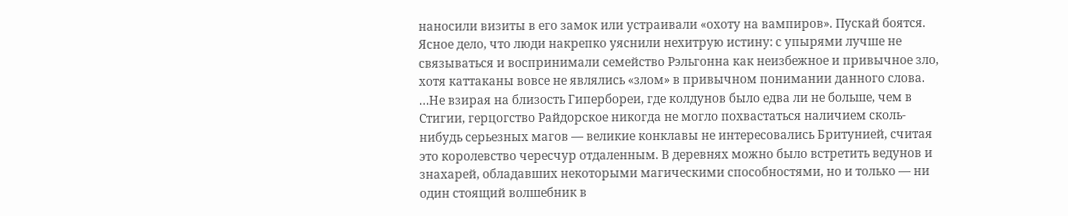наносили визиты в его замок или устраивали «охоту на вампиров». Пускай боятся. Ясное дело, что люди накрепко уяснили нехитрую истину: с упырями лучше не связываться и воспринимали семейство Рэльгонна как неизбежное и привычное зло, хотя каттаканы вовсе не являлись «злом» в привычном понимании данного слова.
…Не взирая на близость Гипербореи, где колдунов было едва ли не больше, чем в Стигии, герцогство Райдорское никогда не могло похвастаться наличием сколь-нибудь серьезных магов — великие конклавы не интересовались Бритунией, считая это королевство чересчур отдаленным. В деревнях можно было встретить ведунов и знахарей, обладавших некоторыми магическими способностями, но и только — ни один стоящий волшебник в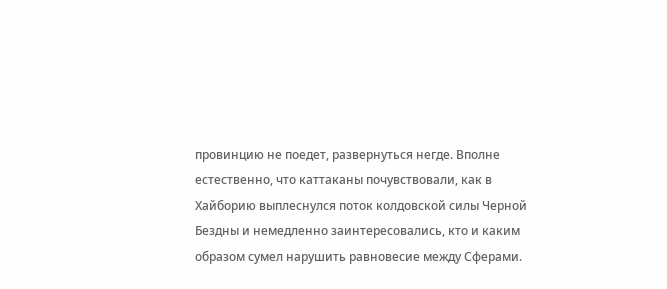провинцию не поедет, развернуться негде. Вполне естественно, что каттаканы почувствовали, как в Хайборию выплеснулся поток колдовской силы Черной Бездны и немедленно заинтересовались, кто и каким образом сумел нарушить равновесие между Сферами.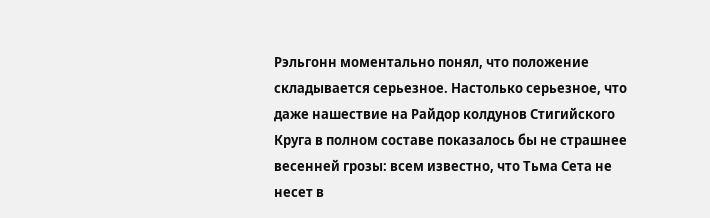Рэльгонн моментально понял, что положение складывается серьезное. Настолько серьезное, что даже нашествие на Райдор колдунов Стигийского Круга в полном составе показалось бы не страшнее весенней грозы: всем известно, что Тьма Сета не несет в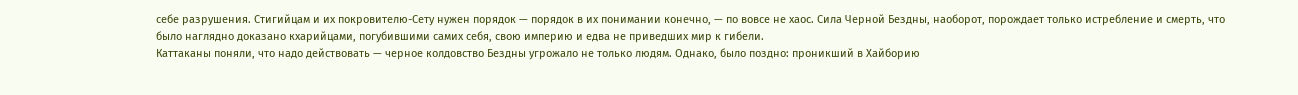себе разрушения. Стигийцам и их покровителю-Сету нужен порядок — порядок в их понимании конечно, — по вовсе не хаос. Сила Черной Бездны, наоборот, порождает только истребление и смерть, что было наглядно доказано кхарийцами, погубившими самих себя, свою империю и едва не приведших мир к гибели.
Каттаканы поняли, что надо действовать — черное колдовство Бездны угрожало не только людям. Однако, было поздно: проникший в Хайборию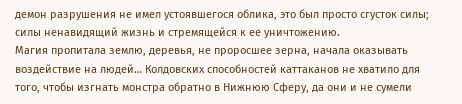демон разрушения не имел устоявшегося облика, это был просто сгусток силы; силы ненавидящий жизнь и стремящейся к ее уничтожению.
Магия пропитала землю, деревья, не проросшее зерна, начала оказывать воздействие на людей… Колдовских способностей каттаканов не хватило для того, чтобы изгнать монстра обратно в Нижнюю Сферу, да они и не сумели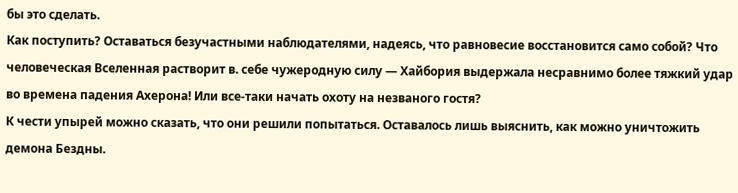бы это сделать.
Как поступить? Оставаться безучастными наблюдателями, надеясь, что равновесие восстановится само собой? Что человеческая Вселенная растворит в. себе чужеродную силу — Хайбория выдержала несравнимо более тяжкий удар во времена падения Ахерона! Или все-таки начать охоту на незваного гостя?
К чести упырей можно сказать, что они решили попытаться. Оставалось лишь выяснить, как можно уничтожить демона Бездны.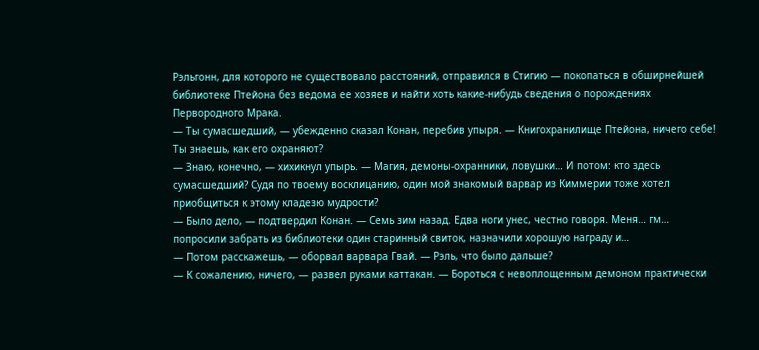Рэльгонн, для которого не существовало расстояний, отправился в Стигию — покопаться в обширнейшей библиотеке Птейона без ведома ее хозяев и найти хоть какие-нибудь сведения о порождениях Первородного Мрака.
— Ты сумасшедший, — убежденно сказал Конан, перебив упыря. — Книгохранилище Птейона, ничего себе! Ты знаешь, как его охраняют?
— Знаю, конечно, — хихикнул упырь. — Магия, демоны-охранники, ловушки… И потом: кто здесь сумасшедший? Судя по твоему восклицанию, один мой знакомый варвар из Киммерии тоже хотел приобщиться к этому кладезю мудрости?
— Было дело, — подтвердил Конан. — Семь зим назад. Едва ноги унес, честно говоря. Меня… гм… попросили забрать из библиотеки один старинный свиток, назначили хорошую награду и…
— Потом расскажешь, — оборвал варвара Гвай. — Рэль, что было дальше?
— К сожалению, ничего, — развел руками каттакан. — Бороться с невоплощенным демоном практически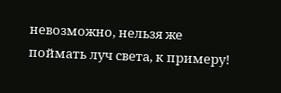невозможно, нельзя же поймать луч света, к примеру!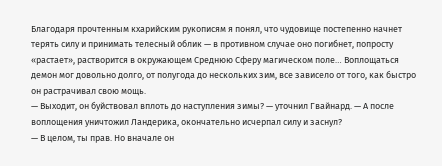Благодаря прочтенным кхарийским рукописям я понял, что чудовище постепенно начнет терять силу и принимать телесный облик — в противном случае оно погибнет, попросту «растает», растворится в окружающем Среднюю Сферу магическом поле… Воплощаться демон мог довольно долго, от полугода до нескольких зим, все зависело от того, как быстро он растрачивал свою мощь.
— Выходит, он буйствовал вплоть до наступления зимы? — уточнил Гвайнард. — А после воплощения уничтожил Ландерика, окончательно исчерпал силу и заснул?
— В целом, ты прав. Но вначале он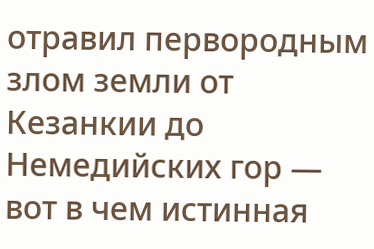отравил первородным злом земли от Кезанкии до Немедийских гор — вот в чем истинная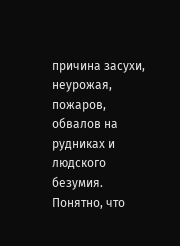причина засухи, неурожая, пожаров, обвалов на рудниках и людского безумия. Понятно, что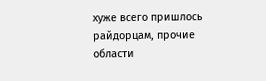хуже всего пришлось райдорцам, прочие области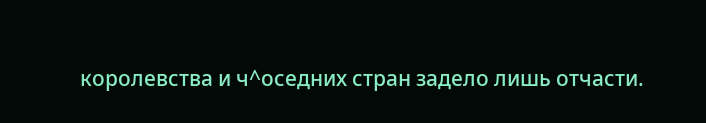королевства и ч^оседних стран задело лишь отчасти.